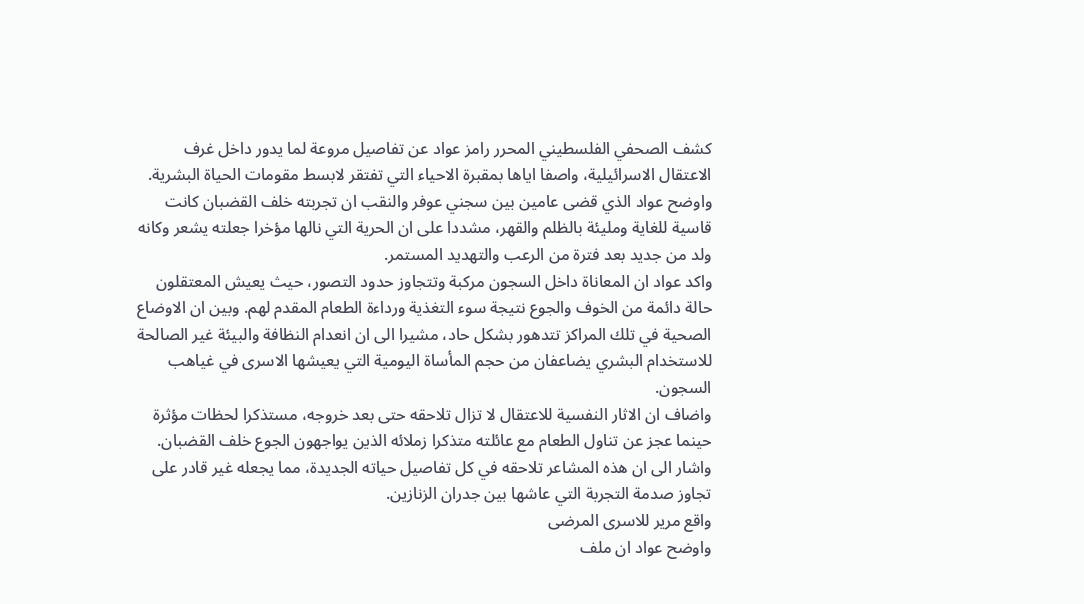كشف الصحفي الفلسطيني المحرر رامز عواد عن تفاصيل مروعة لما يدور داخل غرف الاعتقال الاسرائيلية، واصفا اياها بمقبرة الاحياء التي تفتقر لابسط مقومات الحياة البشرية. واوضح عواد الذي قضى عامين بين سجني عوفر والنقب ان تجربته خلف القضبان كانت قاسية للغاية ومليئة بالظلم والقهر، مشددا على ان الحرية التي نالها مؤخرا جعلته يشعر وكانه ولد من جديد بعد فترة من الرعب والتهديد المستمر.
واكد عواد ان المعاناة داخل السجون مركبة وتتجاوز حدود التصور، حيث يعيش المعتقلون حالة دائمة من الخوف والجوع نتيجة سوء التغذية ورداءة الطعام المقدم لهم. وبين ان الاوضاع الصحية في تلك المراكز تتدهور بشكل حاد، مشيرا الى ان انعدام النظافة والبيئة غير الصالحة للاستخدام البشري يضاعفان من حجم المأساة اليومية التي يعيشها الاسرى في غياهب السجون.
واضاف ان الاثار النفسية للاعتقال لا تزال تلاحقه حتى بعد خروجه، مستذكرا لحظات مؤثرة حينما عجز عن تناول الطعام مع عائلته متذكرا زملائه الذين يواجهون الجوع خلف القضبان. واشار الى ان هذه المشاعر تلاحقه في كل تفاصيل حياته الجديدة، مما يجعله غير قادر على تجاوز صدمة التجربة التي عاشها بين جدران الزنازين.
واقع مرير للاسرى المرضى
واوضح عواد ان ملف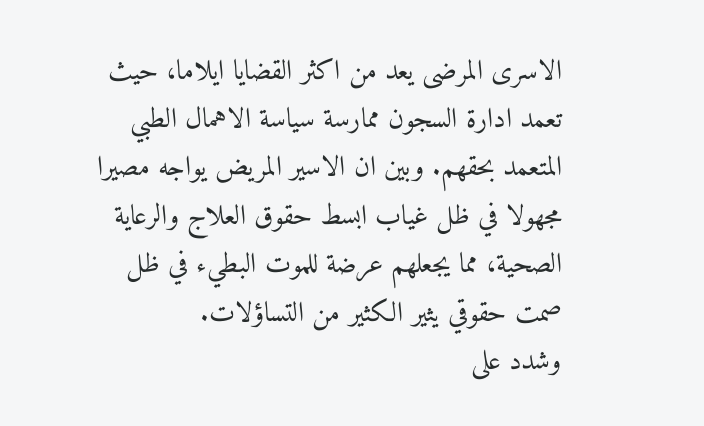الاسرى المرضى يعد من اكثر القضايا ايلاما، حيث تعمد ادارة السجون ممارسة سياسة الاهمال الطبي المتعمد بحقهم. وبين ان الاسير المريض يواجه مصيرا مجهولا في ظل غياب ابسط حقوق العلاج والرعاية الصحية، مما يجعلهم عرضة للموت البطيء في ظل صمت حقوقي يثير الكثير من التساؤلات.
وشدد على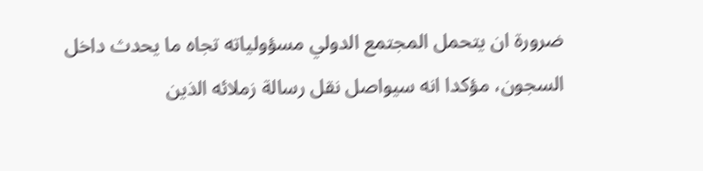ضرورة ان يتحمل المجتمع الدولي مسؤولياته تجاه ما يحدث داخل السجون، مؤكدا انه سيواصل نقل رسالة زملائه الذين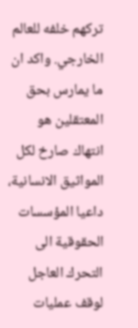تركهم خلفه للعالم الخارجي. واكد ان ما يمارس بحق المعتقلين هو انتهاك صارخ لكل المواثيق الانسانية، داعيا المؤسسات الحقوقية الى التحرك العاجل لوقف عمليات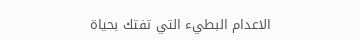الاعدام البطيء التي تفتك بحياة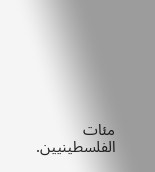مئات الفلسطينيين.